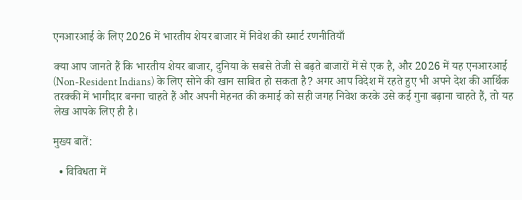एनआरआई के लिए 2026 में भारतीय शेयर बाजार में निवेश की स्मार्ट रणनीतियाँ

क्या आप जानते हैं कि भारतीय शेयर बाजार, दुनिया के सबसे तेजी से बढ़ते बाजारों में से एक है, और 2026 में यह एनआरआई (Non-Resident Indians) के लिए सोने की खान साबित हो सकता है? अगर आप विदेश में रहते हुए भी अपने देश की आर्थिक तरक्की में भागीदार बनना चाहते हैं और अपनी मेहनत की कमाई को सही जगह निवेश करके उसे कई गुना बढ़ाना चाहते हैं, तो यह लेख आपके लिए ही है।

मुख्य बातें:

  • विविधता में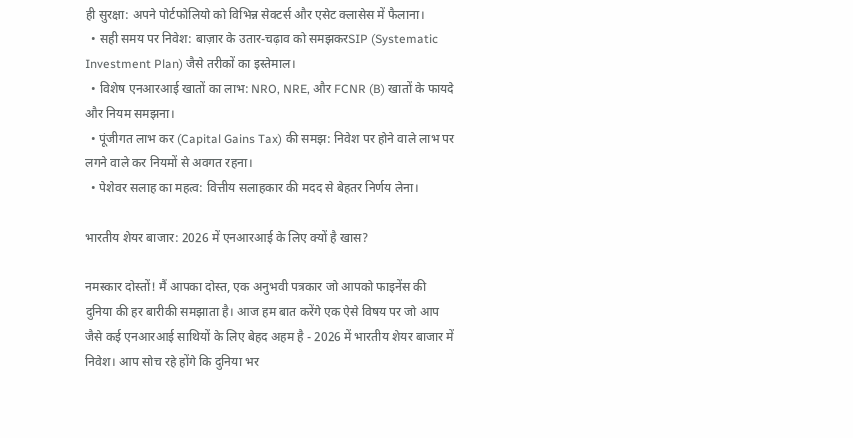ही सुरक्षा: अपने पोर्टफोलियो को विभिन्न सेक्टर्स और एसेट क्लासेस में फैलाना।
  • सही समय पर निवेश: बाज़ार के उतार-चढ़ाव को समझकरSIP (Systematic Investment Plan) जैसे तरीकों का इस्तेमाल।
  • विशेष एनआरआई खातों का लाभ: NRO, NRE, और FCNR (B) खातों के फायदे और नियम समझना।
  • पूंजीगत लाभ कर (Capital Gains Tax) की समझ: निवेश पर होने वाले लाभ पर लगने वाले कर नियमों से अवगत रहना।
  • पेशेवर सलाह का महत्व: वित्तीय सलाहकार की मदद से बेहतर निर्णय लेना।

भारतीय शेयर बाजार: 2026 में एनआरआई के लिए क्यों है खास?

नमस्कार दोस्तों! मैं आपका दोस्त, एक अनुभवी पत्रकार जो आपको फाइनेंस की दुनिया की हर बारीकी समझाता है। आज हम बात करेंगे एक ऐसे विषय पर जो आप जैसे कई एनआरआई साथियों के लिए बेहद अहम है - 2026 में भारतीय शेयर बाजार में निवेश। आप सोच रहे होंगे कि दुनिया भर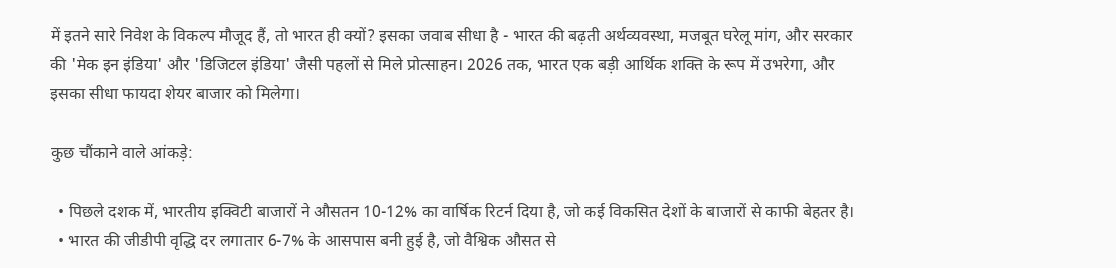में इतने सारे निवेश के विकल्प मौजूद हैं, तो भारत ही क्यों? इसका जवाब सीधा है - भारत की बढ़ती अर्थव्यवस्था, मजबूत घरेलू मांग, और सरकार की 'मेक इन इंडिया' और 'डिजिटल इंडिया' जैसी पहलों से मिले प्रोत्साहन। 2026 तक, भारत एक बड़ी आर्थिक शक्ति के रूप में उभरेगा, और इसका सीधा फायदा शेयर बाजार को मिलेगा।

कुछ चौंकाने वाले आंकड़े:

  • पिछले दशक में, भारतीय इक्विटी बाजारों ने औसतन 10-12% का वार्षिक रिटर्न दिया है, जो कई विकसित देशों के बाजारों से काफी बेहतर है।
  • भारत की जीडीपी वृद्धि दर लगातार 6-7% के आसपास बनी हुई है, जो वैश्विक औसत से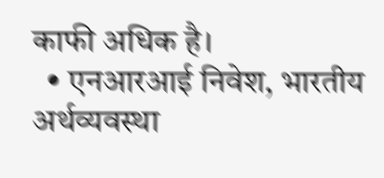काफी अधिक है।
  • एनआरआई निवेश, भारतीय अर्थव्यवस्था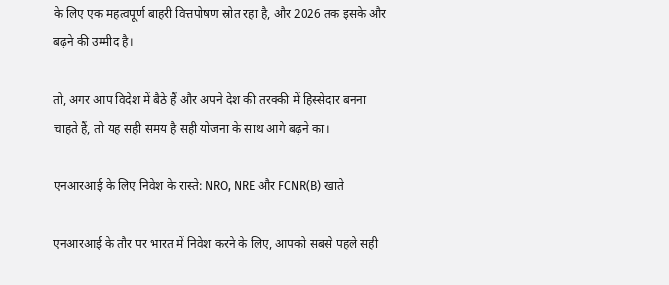के लिए एक महत्वपूर्ण बाहरी वित्तपोषण स्रोत रहा है, और 2026 तक इसके और बढ़ने की उम्मीद है।

तो, अगर आप विदेश में बैठे हैं और अपने देश की तरक्की में हिस्सेदार बनना चाहते हैं, तो यह सही समय है सही योजना के साथ आगे बढ़ने का।

एनआरआई के लिए निवेश के रास्ते: NRO, NRE और FCNR(B) खाते

एनआरआई के तौर पर भारत में निवेश करने के लिए, आपको सबसे पहले सही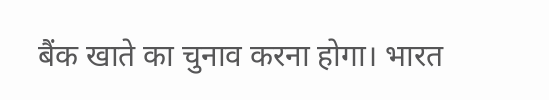बैंक खाते का चुनाव करना होगा। भारत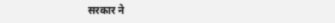सरकार ने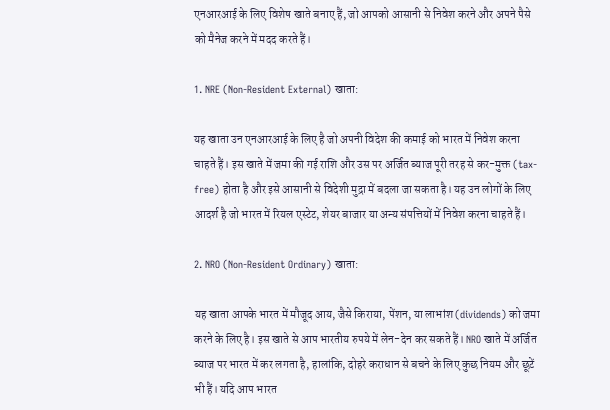एनआरआई के लिए विशेष खाते बनाए हैं, जो आपको आसानी से निवेश करने और अपने पैसे को मैनेज करने में मदद करते हैं।

1. NRE (Non-Resident External) खाता:

यह खाता उन एनआरआई के लिए है जो अपनी विदेश की कमाई को भारत में निवेश करना चाहते हैं। इस खाते में जमा की गई राशि और उस पर अर्जित ब्याज पूरी तरह से कर-मुक्त (tax-free) होता है और इसे आसानी से विदेशी मुद्रा में बदला जा सकता है। यह उन लोगों के लिए आदर्श है जो भारत में रियल एस्टेट, शेयर बाजार या अन्य संपत्तियों में निवेश करना चाहते हैं।

2. NRO (Non-Resident Ordinary) खाता:

यह खाता आपके भारत में मौजूद आय, जैसे किराया, पेंशन, या लाभांश (dividends) को जमा करने के लिए है। इस खाते से आप भारतीय रुपये में लेन-देन कर सकते हैं। NRO खाते में अर्जित ब्याज पर भारत में कर लगता है, हालांकि, दोहरे कराधान से बचने के लिए कुछ नियम और छूटें भी हैं। यदि आप भारत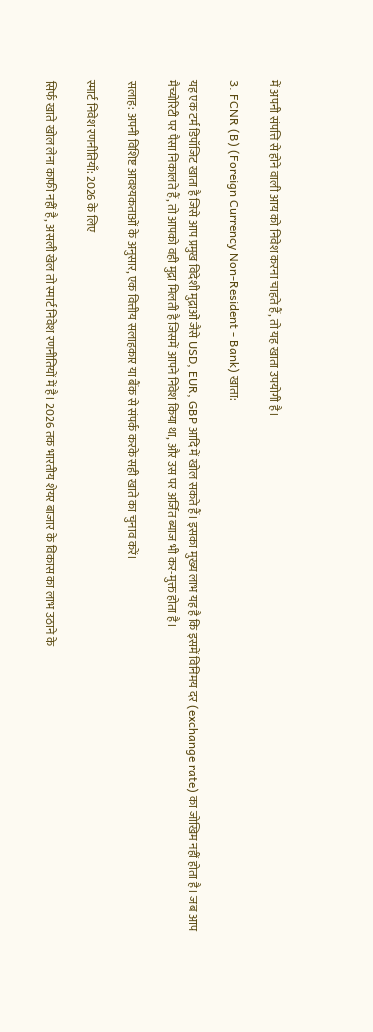में अपनी संपत्ति से होने वाली आय को निवेश करना चाहते हैं, तो यह खाता उपयोगी है।

3. FCNR (B) (Foreign Currency Non-Resident - Bank) खाता:

यह एक टर्म डिपॉजिट खाता है जिसे आप प्रमुख विदेशी मुद्राओं जैसे USD, EUR, GBP आदि में खोल सकते हैं। इसका मुख्य लाभ यह है कि इसमें विनिमय दर (exchange rate) का जोखिम नहीं होता है। जब आप मैच्योरिटी पर पैसा निकालते हैं, तो आपको वही मुद्रा मिलती है जिसमें आपने निवेश किया था, और उस पर अर्जित ब्याज भी कर-मुक्त होता है।

सलाह: अपनी विशिष्ट आवश्यकताओं के अनुसार, एक वित्तीय सलाहकार या बैंक से संपर्क करके सही खाते का चुनाव करें।

स्मार्ट निवेश रणनीतियाँ: 2026 के लिए

सिर्फ खाते खोल लेना काफी नहीं है, असली खेल तो स्मार्ट निवेश रणनीतियों में है। 2026 तक भारतीय शेयर बाजार के विकास का लाभ उठाने के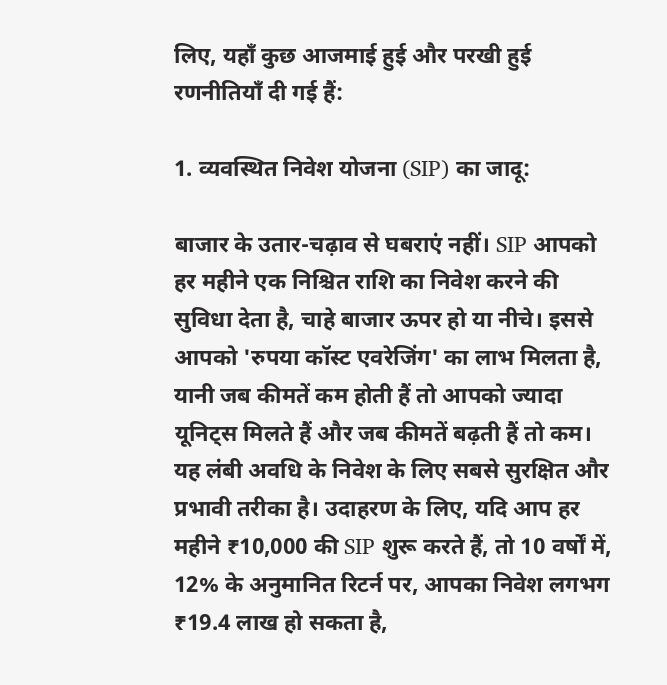लिए, यहाँ कुछ आजमाई हुई और परखी हुई रणनीतियाँ दी गई हैं:

1. व्यवस्थित निवेश योजना (SIP) का जादू:

बाजार के उतार-चढ़ाव से घबराएं नहीं। SIP आपको हर महीने एक निश्चित राशि का निवेश करने की सुविधा देता है, चाहे बाजार ऊपर हो या नीचे। इससे आपको 'रुपया कॉस्ट एवरेजिंग' का लाभ मिलता है, यानी जब कीमतें कम होती हैं तो आपको ज्यादा यूनिट्स मिलते हैं और जब कीमतें बढ़ती हैं तो कम। यह लंबी अवधि के निवेश के लिए सबसे सुरक्षित और प्रभावी तरीका है। उदाहरण के लिए, यदि आप हर महीने ₹10,000 की SIP शुरू करते हैं, तो 10 वर्षों में, 12% के अनुमानित रिटर्न पर, आपका निवेश लगभग ₹19.4 लाख हो सकता है,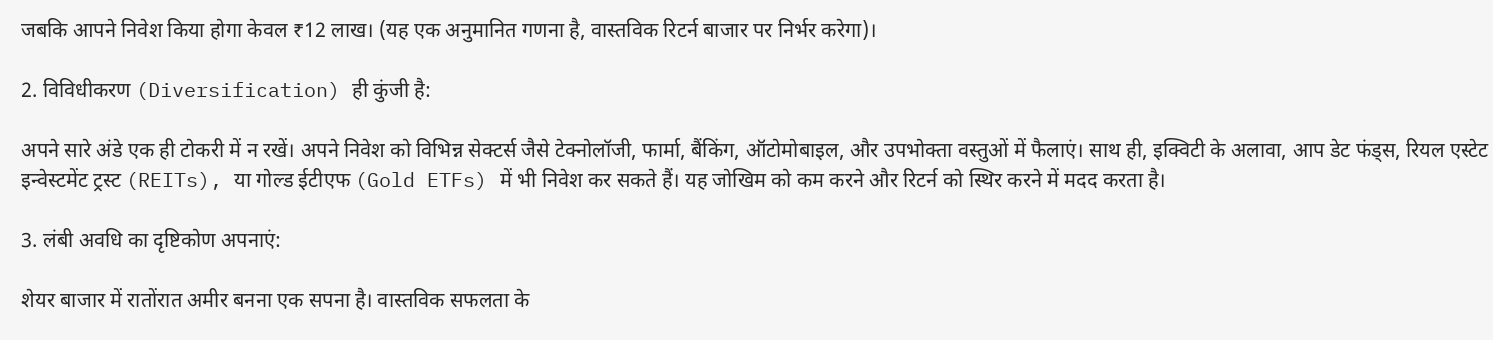जबकि आपने निवेश किया होगा केवल ₹12 लाख। (यह एक अनुमानित गणना है, वास्तविक रिटर्न बाजार पर निर्भर करेगा)।

2. विविधीकरण (Diversification) ही कुंजी है:

अपने सारे अंडे एक ही टोकरी में न रखें। अपने निवेश को विभिन्न सेक्टर्स जैसे टेक्नोलॉजी, फार्मा, बैंकिंग, ऑटोमोबाइल, और उपभोक्ता वस्तुओं में फैलाएं। साथ ही, इक्विटी के अलावा, आप डेट फंड्स, रियल एस्टेट इन्वेस्टमेंट ट्रस्ट (REITs), या गोल्ड ईटीएफ (Gold ETFs) में भी निवेश कर सकते हैं। यह जोखिम को कम करने और रिटर्न को स्थिर करने में मदद करता है।

3. लंबी अवधि का दृष्टिकोण अपनाएं:

शेयर बाजार में रातोंरात अमीर बनना एक सपना है। वास्तविक सफलता के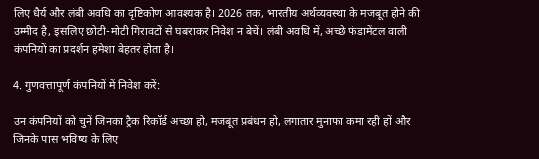लिए धैर्य और लंबी अवधि का दृष्टिकोण आवश्यक है। 2026 तक, भारतीय अर्थव्यवस्था के मजबूत होने की उम्मीद है, इसलिए छोटी-मोटी गिरावटों से घबराकर निवेश न बेचें। लंबी अवधि में, अच्छे फंडामेंटल वाली कंपनियों का प्रदर्शन हमेशा बेहतर होता है।

4. गुणवत्तापूर्ण कंपनियों में निवेश करें:

उन कंपनियों को चुनें जिनका ट्रैक रिकॉर्ड अच्छा हो, मजबूत प्रबंधन हो, लगातार मुनाफा कमा रही हों और जिनके पास भविष्य के लिए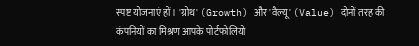स्पष्ट योजनाएं हों। 'ग्रोथ' (Growth) और 'वैल्यू' (Value) दोनों तरह की कंपनियों का मिश्रण आपके पोर्टफोलियो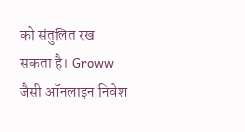को संतुलित रख सकता है। Groww जैसी ऑनलाइन निवेश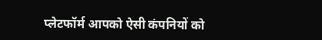प्लेटफॉर्म आपको ऐसी कंपनियों को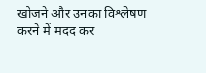खोजने और उनका विश्लेषण करने में मदद कर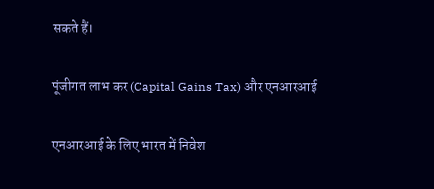सकते हैं।

पूंजीगत लाभ कर (Capital Gains Tax) और एनआरआई

एनआरआई के लिए भारत में निवेश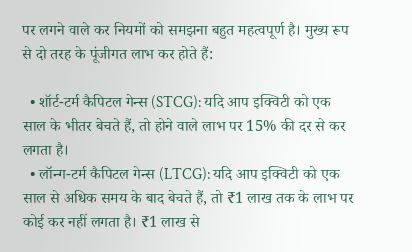पर लगने वाले कर नियमों को समझना बहुत महत्वपूर्ण है। मुख्य रूप से दो तरह के पूंजीगत लाभ कर होते हैं:

  • शॉर्ट-टर्म कैपिटल गेन्स (STCG): यदि आप इक्विटी को एक साल के भीतर बेचते हैं, तो होने वाले लाभ पर 15% की दर से कर लगता है।
  • लॉन्ग-टर्म कैपिटल गेन्स (LTCG): यदि आप इक्विटी को एक साल से अधिक समय के बाद बेचते हैं, तो ₹1 लाख तक के लाभ पर कोई कर नहीं लगता है। ₹1 लाख से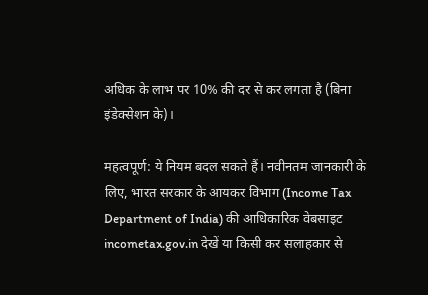अधिक के लाभ पर 10% की दर से कर लगता है (बिना इंडेक्सेशन के)।

महत्वपूर्ण: ये नियम बदल सकते हैं। नवीनतम जानकारी के लिए, भारत सरकार के आयकर विभाग (Income Tax Department of India) की आधिकारिक वेबसाइट incometax.gov.in देखें या किसी कर सलाहकार से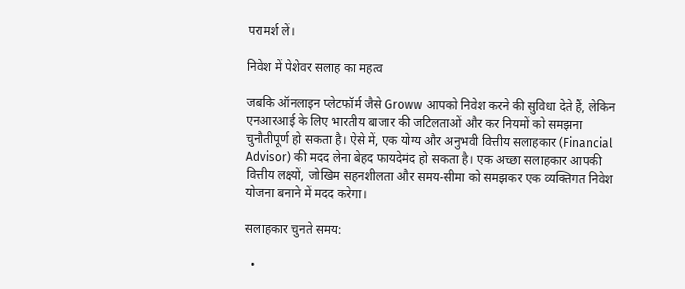परामर्श लें।

निवेश में पेशेवर सलाह का महत्व

जबकि ऑनलाइन प्लेटफॉर्म जैसे Groww आपको निवेश करने की सुविधा देते हैं, लेकिन एनआरआई के लिए भारतीय बाजार की जटिलताओं और कर नियमों को समझना चुनौतीपूर्ण हो सकता है। ऐसे में, एक योग्य और अनुभवी वित्तीय सलाहकार (Financial Advisor) की मदद लेना बेहद फायदेमंद हो सकता है। एक अच्छा सलाहकार आपकी वित्तीय लक्ष्यों, जोखिम सहनशीलता और समय-सीमा को समझकर एक व्यक्तिगत निवेश योजना बनाने में मदद करेगा।

सलाहकार चुनते समय:

  •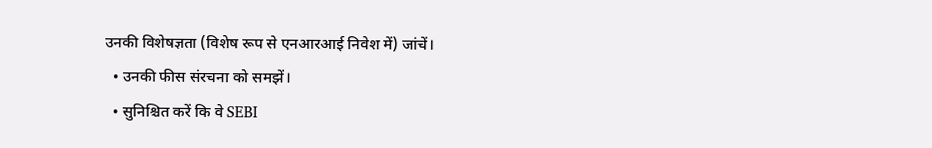उनकी विशेषज्ञता (विशेष रूप से एनआरआई निवेश में) जांचें।
  • उनकी फीस संरचना को समझें।
  • सुनिश्चित करें कि वे SEBI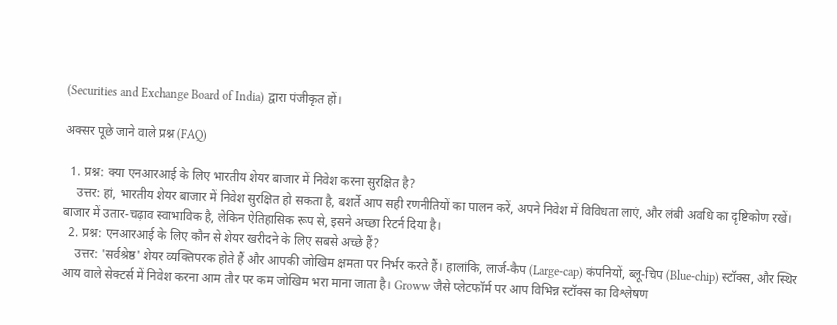(Securities and Exchange Board of India) द्वारा पंजीकृत हों।

अक्सर पूछे जाने वाले प्रश्न (FAQ)

  1. प्रश्न: क्या एनआरआई के लिए भारतीय शेयर बाजार में निवेश करना सुरक्षित है?
    उत्तर: हां, भारतीय शेयर बाजार में निवेश सुरक्षित हो सकता है, बशर्ते आप सही रणनीतियों का पालन करें, अपने निवेश में विविधता लाएं, और लंबी अवधि का दृष्टिकोण रखें। बाजार में उतार-चढ़ाव स्वाभाविक है, लेकिन ऐतिहासिक रूप से, इसने अच्छा रिटर्न दिया है।
  2. प्रश्न: एनआरआई के लिए कौन से शेयर खरीदने के लिए सबसे अच्छे हैं?
    उत्तर: 'सर्वश्रेष्ठ' शेयर व्यक्तिपरक होते हैं और आपकी जोखिम क्षमता पर निर्भर करते हैं। हालांकि, लार्ज-कैप (Large-cap) कंपनियों, ब्लू-चिप (Blue-chip) स्टॉक्स, और स्थिर आय वाले सेक्टर्स में निवेश करना आम तौर पर कम जोखिम भरा माना जाता है। Groww जैसे प्लेटफॉर्म पर आप विभिन्न स्टॉक्स का विश्लेषण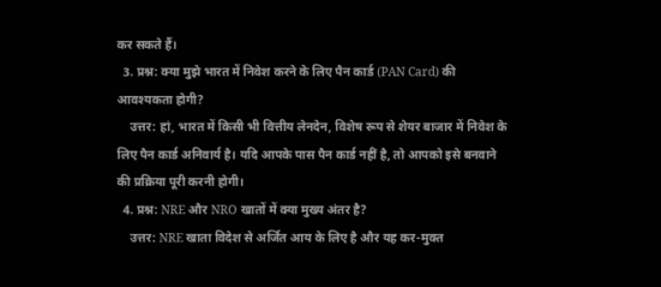कर सकते हैं।
  3. प्रश्न: क्या मुझे भारत में निवेश करने के लिए पैन कार्ड (PAN Card) की आवश्यकता होगी?
    उत्तर: हां, भारत में किसी भी वित्तीय लेनदेन, विशेष रूप से शेयर बाजार में निवेश के लिए पैन कार्ड अनिवार्य है। यदि आपके पास पैन कार्ड नहीं है, तो आपको इसे बनवाने की प्रक्रिया पूरी करनी होगी।
  4. प्रश्न: NRE और NRO खातों में क्या मुख्य अंतर है?
    उत्तर: NRE खाता विदेश से अर्जित आय के लिए है और यह कर-मुक्त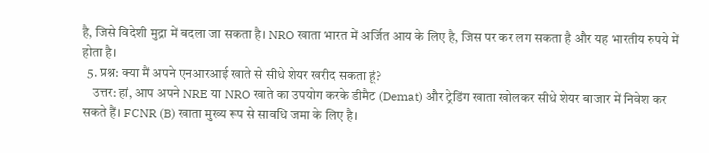है, जिसे विदेशी मुद्रा में बदला जा सकता है। NRO खाता भारत में अर्जित आय के लिए है, जिस पर कर लग सकता है और यह भारतीय रुपये में होता है।
  5. प्रश्न: क्या मैं अपने एनआरआई खाते से सीधे शेयर खरीद सकता हूं?
    उत्तर: हां, आप अपने NRE या NRO खाते का उपयोग करके डीमैट (Demat) और ट्रेडिंग खाता खोलकर सीधे शेयर बाजार में निवेश कर सकते हैं। FCNR (B) खाता मुख्य रूप से सावधि जमा के लिए है।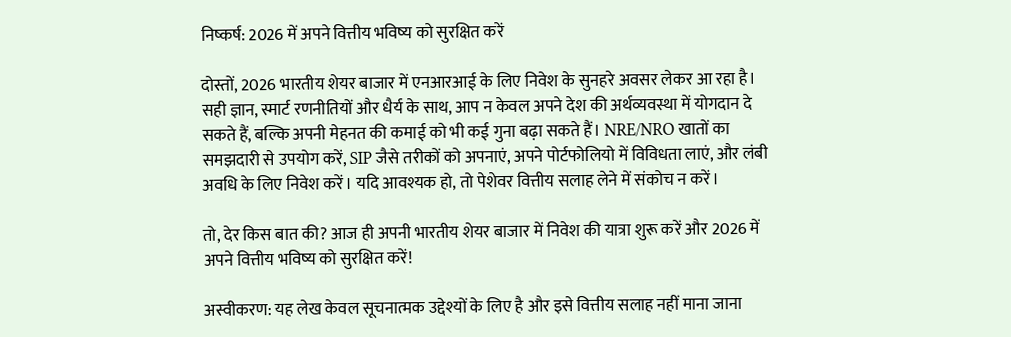निष्कर्ष: 2026 में अपने वित्तीय भविष्य को सुरक्षित करें

दोस्तों, 2026 भारतीय शेयर बाजार में एनआरआई के लिए निवेश के सुनहरे अवसर लेकर आ रहा है। सही ज्ञान, स्मार्ट रणनीतियों और धैर्य के साथ, आप न केवल अपने देश की अर्थव्यवस्था में योगदान दे सकते हैं, बल्कि अपनी मेहनत की कमाई को भी कई गुना बढ़ा सकते हैं। NRE/NRO खातों का समझदारी से उपयोग करें, SIP जैसे तरीकों को अपनाएं, अपने पोर्टफोलियो में विविधता लाएं, और लंबी अवधि के लिए निवेश करें। यदि आवश्यक हो, तो पेशेवर वित्तीय सलाह लेने में संकोच न करें।

तो, देर किस बात की? आज ही अपनी भारतीय शेयर बाजार में निवेश की यात्रा शुरू करें और 2026 में अपने वित्तीय भविष्य को सुरक्षित करें!

अस्वीकरण: यह लेख केवल सूचनात्मक उद्देश्यों के लिए है और इसे वित्तीय सलाह नहीं माना जाना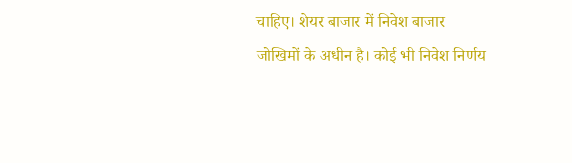चाहिए। शेयर बाजार में निवेश बाजार जोखिमों के अधीन है। कोई भी निवेश निर्णय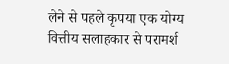लेने से पहले कृपया एक योग्य वित्तीय सलाहकार से परामर्श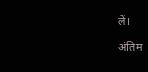लें।

अंतिम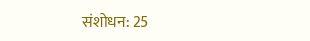संशोधन: 25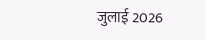जुलाई 2026